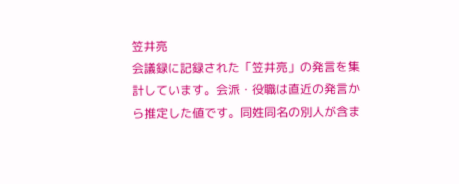笠井亮
会議録に記録された「笠井亮」の発言を集計しています。会派・役職は直近の発言から推定した値です。同姓同名の別人が含ま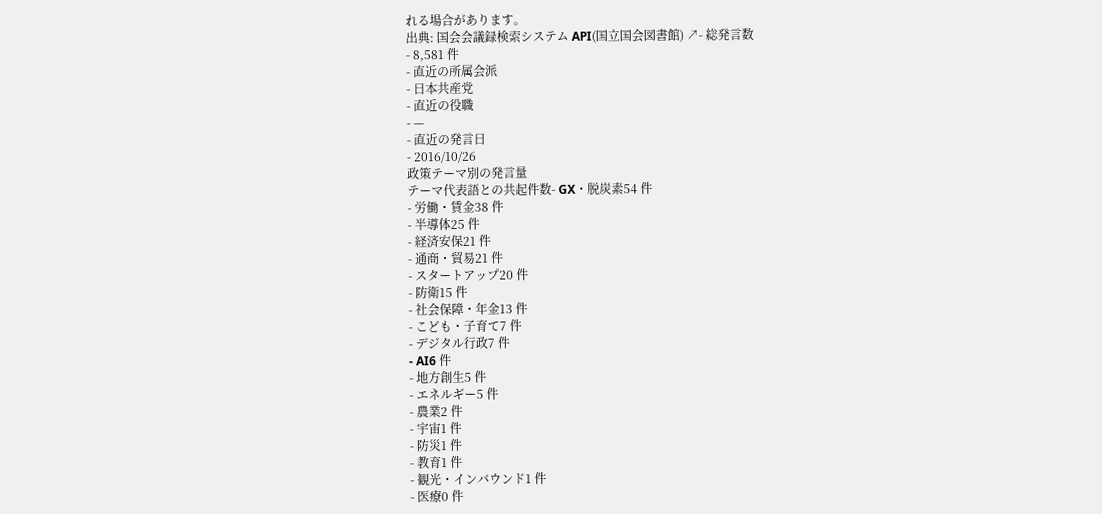れる場合があります。
出典: 国会会議録検索システム API(国立国会図書館) ↗- 総発言数
- 8,581 件
- 直近の所属会派
- 日本共産党
- 直近の役職
- —
- 直近の発言日
- 2016/10/26
政策テーマ別の発言量
テーマ代表語との共起件数- GX・脱炭素54 件
- 労働・賃金38 件
- 半導体25 件
- 経済安保21 件
- 通商・貿易21 件
- スタートアップ20 件
- 防衛15 件
- 社会保障・年金13 件
- こども・子育て7 件
- デジタル行政7 件
- AI6 件
- 地方創生5 件
- エネルギー5 件
- 農業2 件
- 宇宙1 件
- 防災1 件
- 教育1 件
- 観光・インバウンド1 件
- 医療0 件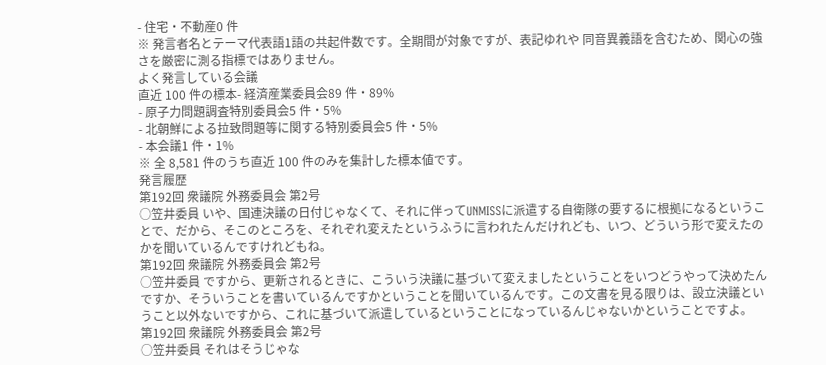- 住宅・不動産0 件
※ 発言者名とテーマ代表語1語の共起件数です。全期間が対象ですが、表記ゆれや 同音異義語を含むため、関心の強さを厳密に測る指標ではありません。
よく発言している会議
直近 100 件の標本- 経済産業委員会89 件・89%
- 原子力問題調査特別委員会5 件・5%
- 北朝鮮による拉致問題等に関する特別委員会5 件・5%
- 本会議1 件・1%
※ 全 8,581 件のうち直近 100 件のみを集計した標本値です。
発言履歴
第192回 衆議院 外務委員会 第2号
○笠井委員 いや、国連決議の日付じゃなくて、それに伴ってUNMISSに派遣する自衛隊の要するに根拠になるということで、だから、そこのところを、それぞれ変えたというふうに言われたんだけれども、いつ、どういう形で変えたのかを聞いているんですけれどもね。
第192回 衆議院 外務委員会 第2号
○笠井委員 ですから、更新されるときに、こういう決議に基づいて変えましたということをいつどうやって決めたんですか、そういうことを書いているんですかということを聞いているんです。この文書を見る限りは、設立決議ということ以外ないですから、これに基づいて派遣しているということになっているんじゃないかということですよ。
第192回 衆議院 外務委員会 第2号
○笠井委員 それはそうじゃな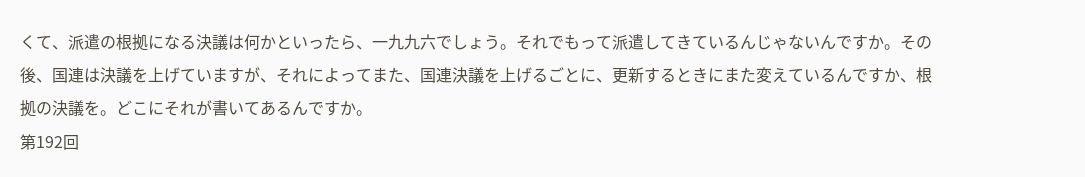くて、派遣の根拠になる決議は何かといったら、一九九六でしょう。それでもって派遣してきているんじゃないんですか。その後、国連は決議を上げていますが、それによってまた、国連決議を上げるごとに、更新するときにまた変えているんですか、根拠の決議を。どこにそれが書いてあるんですか。
第192回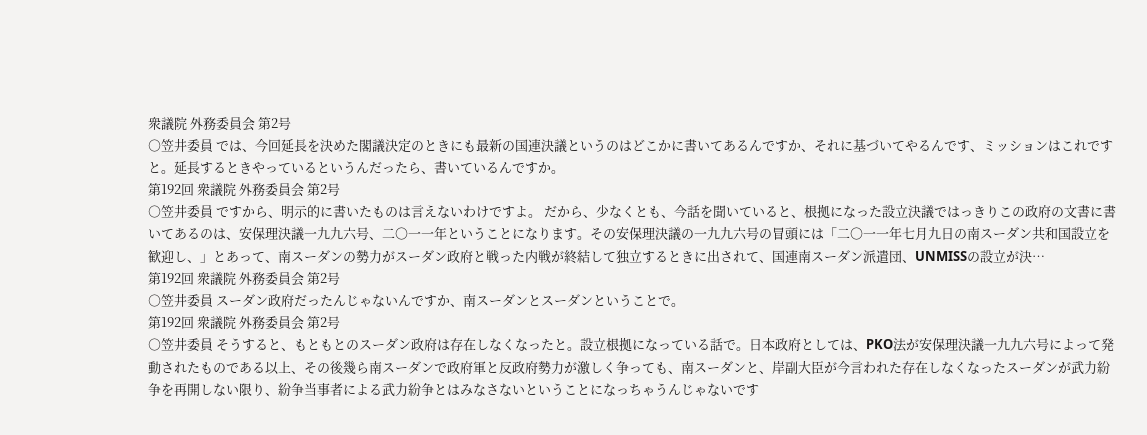衆議院 外務委員会 第2号
○笠井委員 では、今回延長を決めた閣議決定のときにも最新の国連決議というのはどこかに書いてあるんですか、それに基づいてやるんです、ミッションはこれですと。延長するときやっているというんだったら、書いているんですか。
第192回 衆議院 外務委員会 第2号
○笠井委員 ですから、明示的に書いたものは言えないわけですよ。 だから、少なくとも、今話を聞いていると、根拠になった設立決議ではっきりこの政府の文書に書いてあるのは、安保理決議一九九六号、二〇一一年ということになります。その安保理決議の一九九六号の冒頭には「二〇一一年七月九日の南スーダン共和国設立を歓迎し、」とあって、南スーダンの勢力がスーダン政府と戦った内戦が終結して独立するときに出されて、国連南スーダン派遣団、UNMISSの設立が決…
第192回 衆議院 外務委員会 第2号
○笠井委員 スーダン政府だったんじゃないんですか、南スーダンとスーダンということで。
第192回 衆議院 外務委員会 第2号
○笠井委員 そうすると、もともとのスーダン政府は存在しなくなったと。設立根拠になっている話で。日本政府としては、PKO法が安保理決議一九九六号によって発動されたものである以上、その後幾ら南スーダンで政府軍と反政府勢力が激しく争っても、南スーダンと、岸副大臣が今言われた存在しなくなったスーダンが武力紛争を再開しない限り、紛争当事者による武力紛争とはみなさないということになっちゃうんじゃないです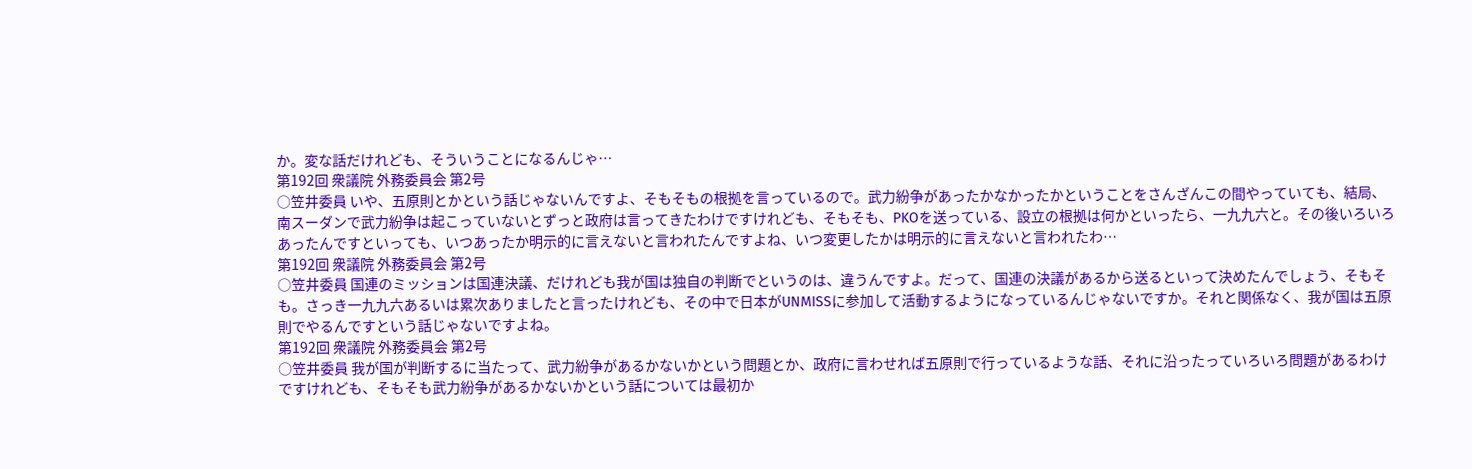か。変な話だけれども、そういうことになるんじゃ…
第192回 衆議院 外務委員会 第2号
○笠井委員 いや、五原則とかという話じゃないんですよ、そもそもの根拠を言っているので。武力紛争があったかなかったかということをさんざんこの間やっていても、結局、南スーダンで武力紛争は起こっていないとずっと政府は言ってきたわけですけれども、そもそも、PKOを送っている、設立の根拠は何かといったら、一九九六と。その後いろいろあったんですといっても、いつあったか明示的に言えないと言われたんですよね、いつ変更したかは明示的に言えないと言われたわ…
第192回 衆議院 外務委員会 第2号
○笠井委員 国連のミッションは国連決議、だけれども我が国は独自の判断でというのは、違うんですよ。だって、国連の決議があるから送るといって決めたんでしょう、そもそも。さっき一九九六あるいは累次ありましたと言ったけれども、その中で日本がUNMISSに参加して活動するようになっているんじゃないですか。それと関係なく、我が国は五原則でやるんですという話じゃないですよね。
第192回 衆議院 外務委員会 第2号
○笠井委員 我が国が判断するに当たって、武力紛争があるかないかという問題とか、政府に言わせれば五原則で行っているような話、それに沿ったっていろいろ問題があるわけですけれども、そもそも武力紛争があるかないかという話については最初か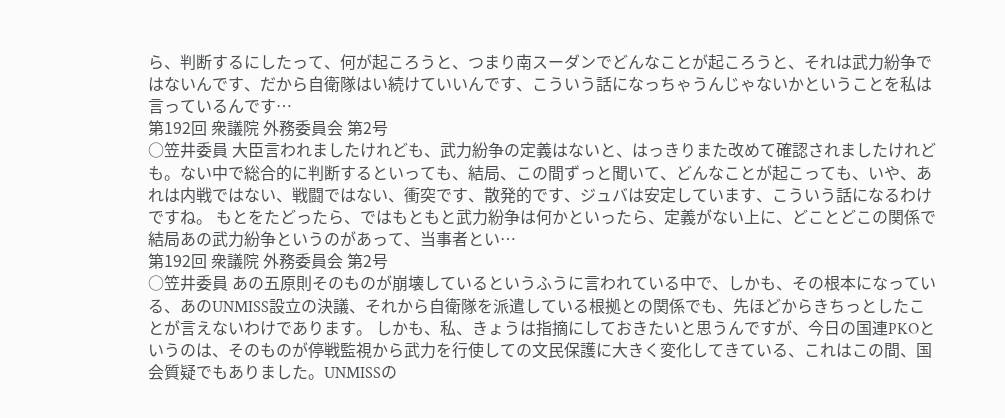ら、判断するにしたって、何が起ころうと、つまり南スーダンでどんなことが起ころうと、それは武力紛争ではないんです、だから自衛隊はい続けていいんです、こういう話になっちゃうんじゃないかということを私は言っているんです…
第192回 衆議院 外務委員会 第2号
○笠井委員 大臣言われましたけれども、武力紛争の定義はないと、はっきりまた改めて確認されましたけれども。ない中で総合的に判断するといっても、結局、この間ずっと聞いて、どんなことが起こっても、いや、あれは内戦ではない、戦闘ではない、衝突です、散発的です、ジュバは安定しています、こういう話になるわけですね。 もとをたどったら、ではもともと武力紛争は何かといったら、定義がない上に、どことどこの関係で結局あの武力紛争というのがあって、当事者とい…
第192回 衆議院 外務委員会 第2号
○笠井委員 あの五原則そのものが崩壊しているというふうに言われている中で、しかも、その根本になっている、あのUNMISS設立の決議、それから自衛隊を派遣している根拠との関係でも、先ほどからきちっとしたことが言えないわけであります。 しかも、私、きょうは指摘にしておきたいと思うんですが、今日の国連PKOというのは、そのものが停戦監視から武力を行使しての文民保護に大きく変化してきている、これはこの間、国会質疑でもありました。UNMISSの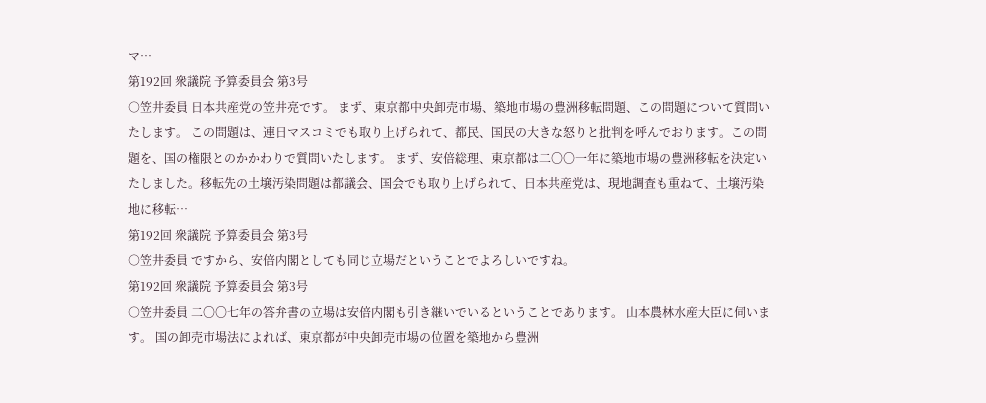マ…
第192回 衆議院 予算委員会 第3号
○笠井委員 日本共産党の笠井亮です。 まず、東京都中央卸売市場、築地市場の豊洲移転問題、この問題について質問いたします。 この問題は、連日マスコミでも取り上げられて、都民、国民の大きな怒りと批判を呼んでおります。この問題を、国の権限とのかかわりで質問いたします。 まず、安倍総理、東京都は二〇〇一年に築地市場の豊洲移転を決定いたしました。移転先の土壌汚染問題は都議会、国会でも取り上げられて、日本共産党は、現地調査も重ねて、土壌汚染地に移転…
第192回 衆議院 予算委員会 第3号
○笠井委員 ですから、安倍内閣としても同じ立場だということでよろしいですね。
第192回 衆議院 予算委員会 第3号
○笠井委員 二〇〇七年の答弁書の立場は安倍内閣も引き継いでいるということであります。 山本農林水産大臣に伺います。 国の卸売市場法によれば、東京都が中央卸売市場の位置を築地から豊洲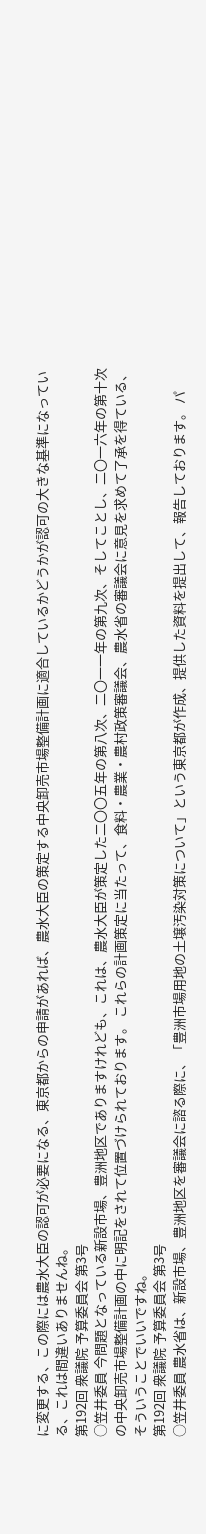に変更する、この際には農水大臣の認可が必要になる、東京都からの申請があれば、農水大臣の策定する中央卸売市場整備計画に適合しているかどうかが認可の大きな基準になっている、これは間違いありませんね。
第192回 衆議院 予算委員会 第3号
○笠井委員 今問題となっている新設市場、豊洲地区でありますけれども、これは、農水大臣が策定した二〇〇五年の第八次、二〇一一年の第九次、そしてことし、二〇一六年の第十次の中央卸売市場整備計画の中に明記をされて位置づけられております。 これらの計画策定に当たって、食料・農業・農村政策審議会、農水省の審議会に意見を求めて了承を得ている、そういうことでいいですね。
第192回 衆議院 予算委員会 第3号
○笠井委員 農水省は、新設市場、豊洲地区を審議会に諮る際に、「豊洲市場用地の土壌汚染対策について」という東京都が作成、提供した資料を提出して、報告しております。 パ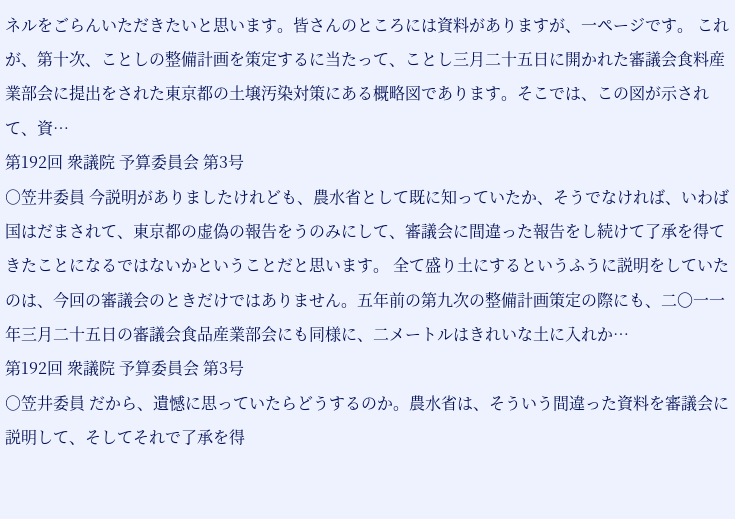ネルをごらんいただきたいと思います。皆さんのところには資料がありますが、一ページです。 これが、第十次、ことしの整備計画を策定するに当たって、ことし三月二十五日に開かれた審議会食料産業部会に提出をされた東京都の土壌汚染対策にある概略図であります。そこでは、この図が示されて、資…
第192回 衆議院 予算委員会 第3号
○笠井委員 今説明がありましたけれども、農水省として既に知っていたか、そうでなければ、いわば国はだまされて、東京都の虚偽の報告をうのみにして、審議会に間違った報告をし続けて了承を得てきたことになるではないかということだと思います。 全て盛り土にするというふうに説明をしていたのは、今回の審議会のときだけではありません。五年前の第九次の整備計画策定の際にも、二〇一一年三月二十五日の審議会食品産業部会にも同様に、二メートルはきれいな土に入れか…
第192回 衆議院 予算委員会 第3号
○笠井委員 だから、遺憾に思っていたらどうするのか。農水省は、そういう間違った資料を審議会に説明して、そしてそれで了承を得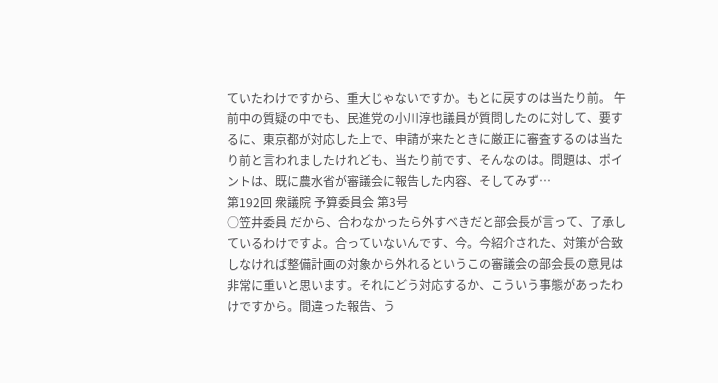ていたわけですから、重大じゃないですか。もとに戻すのは当たり前。 午前中の質疑の中でも、民進党の小川淳也議員が質問したのに対して、要するに、東京都が対応した上で、申請が来たときに厳正に審査するのは当たり前と言われましたけれども、当たり前です、そんなのは。問題は、ポイントは、既に農水省が審議会に報告した内容、そしてみず…
第192回 衆議院 予算委員会 第3号
○笠井委員 だから、合わなかったら外すべきだと部会長が言って、了承しているわけですよ。合っていないんです、今。今紹介された、対策が合致しなければ整備計画の対象から外れるというこの審議会の部会長の意見は非常に重いと思います。それにどう対応するか、こういう事態があったわけですから。間違った報告、う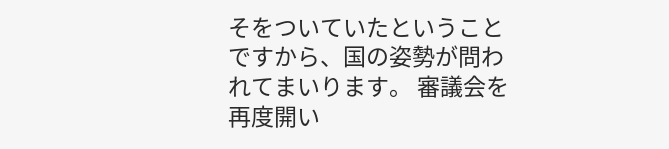そをついていたということですから、国の姿勢が問われてまいります。 審議会を再度開い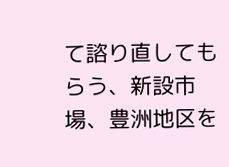て諮り直してもらう、新設市場、豊洲地区を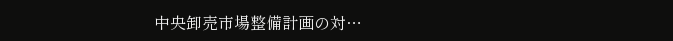中央卸売市場整備計画の対…